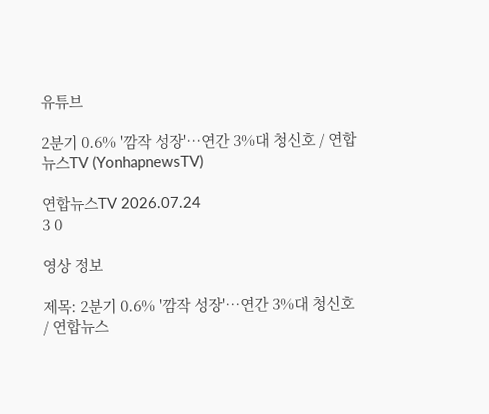유튜브

2분기 0.6% '깜작 성장'…연간 3%대 청신호 / 연합뉴스TV (YonhapnewsTV)

연합뉴스TV 2026.07.24
3 0

영상 정보

제목: 2분기 0.6% '깜작 성장'…연간 3%대 청신호 / 연합뉴스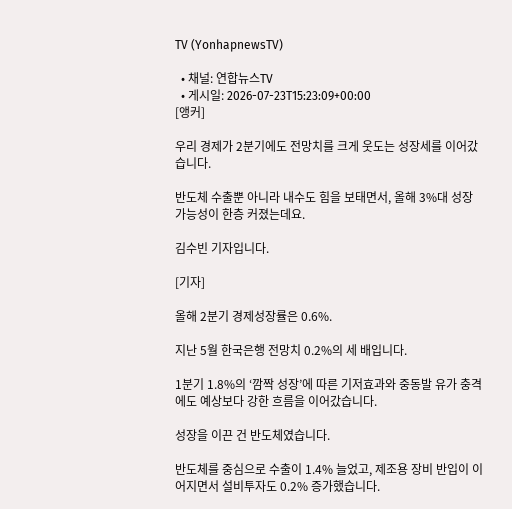TV (YonhapnewsTV)

  • 채널: 연합뉴스TV
  • 게시일: 2026-07-23T15:23:09+00:00
[앵커]

우리 경제가 2분기에도 전망치를 크게 웃도는 성장세를 이어갔습니다.

반도체 수출뿐 아니라 내수도 힘을 보태면서, 올해 3%대 성장 가능성이 한층 커졌는데요.

김수빈 기자입니다.

[기자]

올해 2분기 경제성장률은 0.6%.

지난 5월 한국은행 전망치 0.2%의 세 배입니다.

1분기 1.8%의 ‘깜짝 성장’에 따른 기저효과와 중동발 유가 충격에도 예상보다 강한 흐름을 이어갔습니다.

성장을 이끈 건 반도체였습니다.

반도체를 중심으로 수출이 1.4% 늘었고, 제조용 장비 반입이 이어지면서 설비투자도 0.2% 증가했습니다.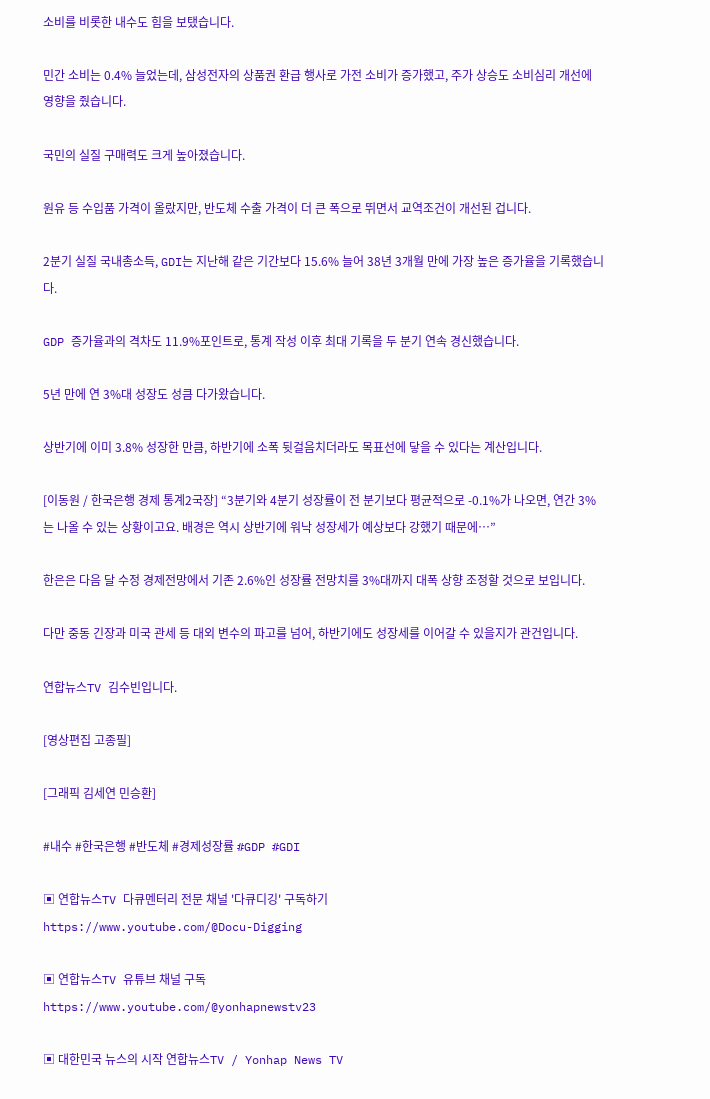소비를 비롯한 내수도 힘을 보탰습니다.

민간 소비는 0.4% 늘었는데, 삼성전자의 상품권 환급 행사로 가전 소비가 증가했고, 주가 상승도 소비심리 개선에 영향을 줬습니다.

국민의 실질 구매력도 크게 높아졌습니다.

원유 등 수입품 가격이 올랐지만, 반도체 수출 가격이 더 큰 폭으로 뛰면서 교역조건이 개선된 겁니다.

2분기 실질 국내총소득, GDI는 지난해 같은 기간보다 15.6% 늘어 38년 3개월 만에 가장 높은 증가율을 기록했습니다.

GDP 증가율과의 격차도 11.9%포인트로, 통계 작성 이후 최대 기록을 두 분기 연속 경신했습니다.

5년 만에 연 3%대 성장도 성큼 다가왔습니다.

상반기에 이미 3.8% 성장한 만큼, 하반기에 소폭 뒷걸음치더라도 목표선에 닿을 수 있다는 계산입니다.

[이동원 / 한국은행 경제 통계2국장] “3분기와 4분기 성장률이 전 분기보다 평균적으로 -0.1%가 나오면, 연간 3%는 나올 수 있는 상황이고요. 배경은 역시 상반기에 워낙 성장세가 예상보다 강했기 때문에…”

한은은 다음 달 수정 경제전망에서 기존 2.6%인 성장률 전망치를 3%대까지 대폭 상향 조정할 것으로 보입니다.

다만 중동 긴장과 미국 관세 등 대외 변수의 파고를 넘어, 하반기에도 성장세를 이어갈 수 있을지가 관건입니다.

연합뉴스TV 김수빈입니다.

[영상편집 고종필]

[그래픽 김세연 민승환]

#내수 #한국은행 #반도체 #경제성장률 #GDP #GDI

▣ 연합뉴스TV 다큐멘터리 전문 채널 '다큐디깅' 구독하기
https://www.youtube.com/@Docu-Digging

▣ 연합뉴스TV 유튜브 채널 구독
https://www.youtube.com/@yonhapnewstv23

▣ 대한민국 뉴스의 시작 연합뉴스TV / Yonhap News TV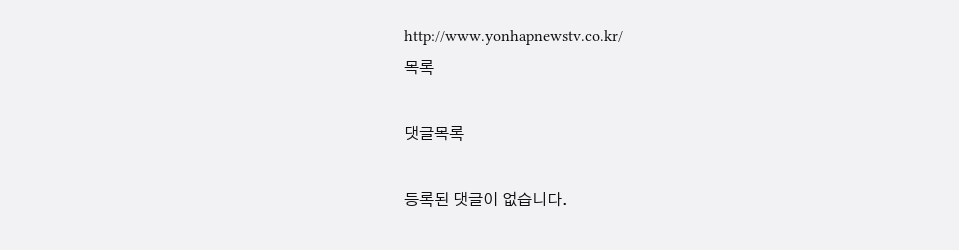http://www.yonhapnewstv.co.kr/
목록

댓글목록

등록된 댓글이 없습니다.